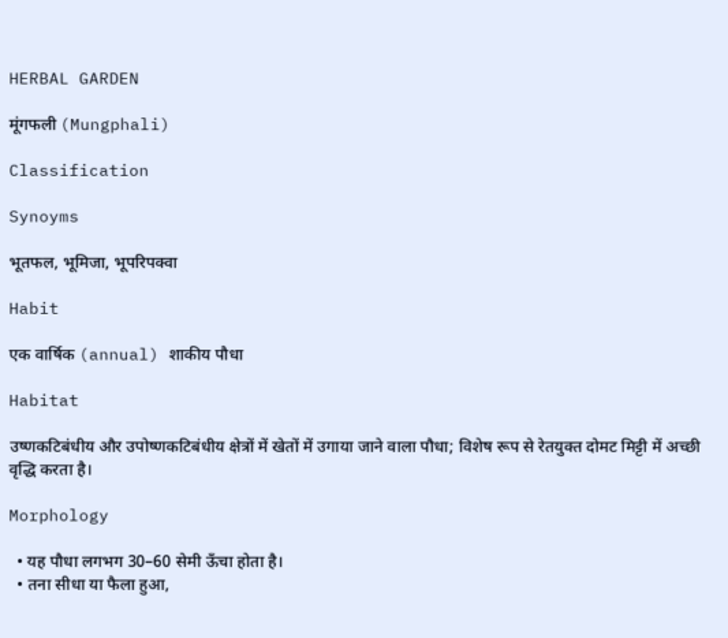HERBAL GARDEN

मूंगफली (Mungphali)

Classification

Synoyms

भूतफल, भूमिजा, भूपरिपक्वा

Habit

एक वार्षिक (annual) शाकीय पौधा

Habitat

उष्णकटिबंधीय और उपोष्णकटिबंधीय क्षेत्रों में खेतों में उगाया जाने वाला पौधा; विशेष रूप से रेतयुक्त दोमट मिट्टी में अच्छी वृद्धि करता है।

Morphology

  • यह पौधा लगभग 30–60 सेमी ऊँचा होता है।
  • तना सीधा या फैला हुआ,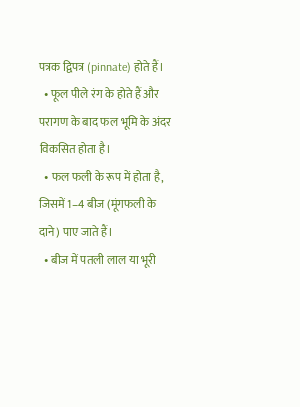पत्रक द्विपत्र (pinnate) होते हैं।
  • फूल पीले रंग के होते हैं और परागण के बाद फल भूमि के अंदर विकसित होता है।
  • फल फली के रूप में होता है, जिसमें 1–4 बीज (मूंगफली के दाने) पाए जाते हैं।
  • बीज में पतली लाल या भूरी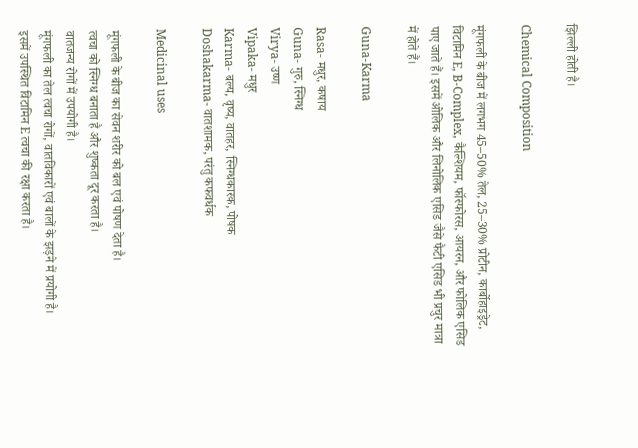झिल्ली होती है।

Chemical Composition

मूंगफली के बीज में लगभग 45–50% तेल, 25–30% प्रोटीन, कार्बोहाइड्रेट, विटामिन E, B-Complex, कैल्शियम, फॉस्फोरस, आयरन, और फोलिक एसिड पाए जाते हैं। इसमें ओलिक और लिनोलिक एसिड जैसे फैटी एसिड भी प्रचुर मात्रा में होते हैं।

Guna-Karma

Rasa- मधुर, कषाय
Guna- गुरु, स्निग्ध
Virya- उष्ण
Vipaka- मधुर
Karma- बल्य, वृष्य, वातहर, स्निग्धकारक, पोषक
Doshakarma- वातशामक, परंतु कफवर्धक

Medicinal uses

मूंगफली के बीज का सेवन शरीर को बल एवं पोषण देता है।
त्वचा को स्निग्ध बनाता है और शुष्कता दूर करता है।
वातजन्य रोगों में उपयोगी है।
मूंगफली का तेल त्वचा रोगों, वातविकारों एवं बालों के झड़ने में प्रयोगी है।
इसमें उपस्थित विटामिन E त्वचा की रक्षा करता है।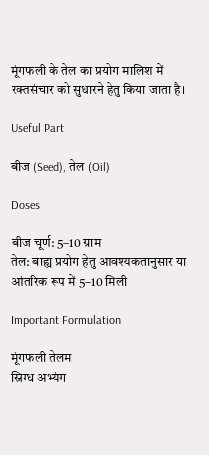मूंगफली के तेल का प्रयोग मालिश में रक्तसंचार को सुधारने हेतु किया जाता है।

Useful Part

बीज (Seed), तेल (Oil)

Doses

बीज चूर्ण: 5–10 ग्राम
तेल: बाह्य प्रयोग हेतु आवश्यकतानुसार या आंतरिक रूप में 5–10 मिली

Important Formulation

मूंगफली तेलम
स्निग्ध अभ्यंग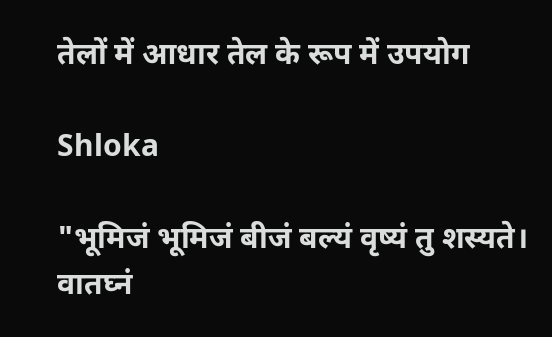तेलों में आधार तेल के रूप में उपयोग

Shloka

"भूमिजं भूमिजं बीजं बल्यं वृष्यं तु शस्यते।
वातघ्नं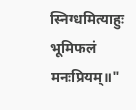स्निग्धमित्याहुः भूमिफलं मनःप्रियम्॥"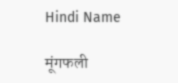Hindi Name

मूंगफली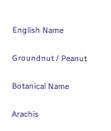English Name

Groundnut / Peanut

Botanical Name

Arachis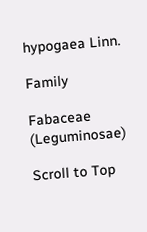hypogaea Linn.

Family

Fabaceae (Leguminosae)

Scroll to Top